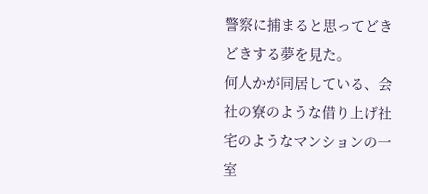警察に捕まると思ってどきどきする夢を見た。
何人かが同居している、会社の寮のような借り上げ社宅のようなマンションの一室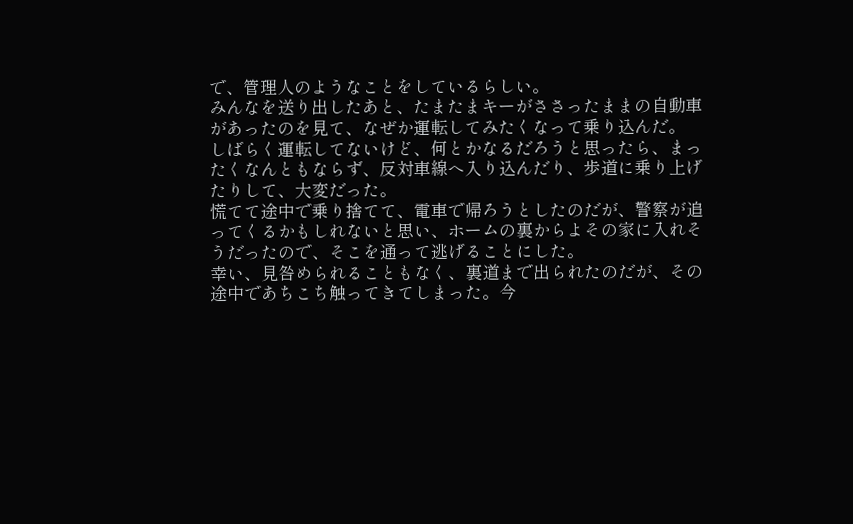で、管理人のようなことをしているらしい。
みんなを送り出したあと、たまたまキーがささったままの自動車があったのを見て、なぜか運転してみたくなって乗り込んだ。
しばらく運転してないけど、何とかなるだろうと思ったら、まったくなんともならず、反対車線へ入り込んだり、歩道に乗り上げたりして、大変だった。
慌てて途中で乗り捨てて、電車で帰ろうとしたのだが、警察が追ってくるかもしれないと思い、ホームの裏からよその家に入れそうだったので、そこを通って逃げることにした。
幸い、見咎められることもなく、裏道まで出られたのだが、その途中であちこち触ってきてしまった。今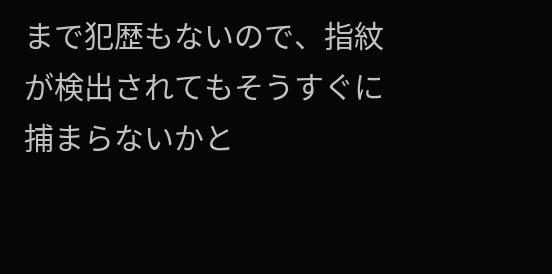まで犯歴もないので、指紋が検出されてもそうすぐに捕まらないかと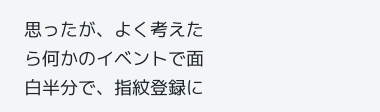思ったが、よく考えたら何かのイベントで面白半分で、指紋登録に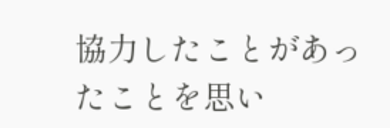協力したことがあったことを思い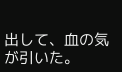出して、血の気が引いた。